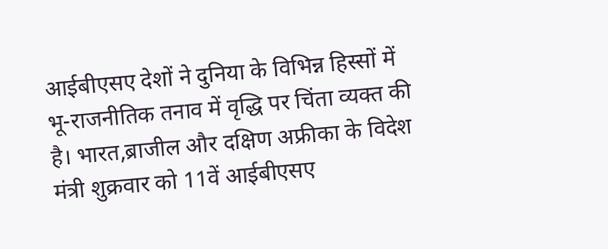आईबीएसए देशों ने दुनिया के विभिन्न हिस्सों में भू-राजनीतिक तनाव में वृद्धि पर चिंता व्यक्त की है। भारत,ब्राजील और दक्षिण अफ्रीका के विदेश मंत्री शुक्रवार को 11वें आईबीएसए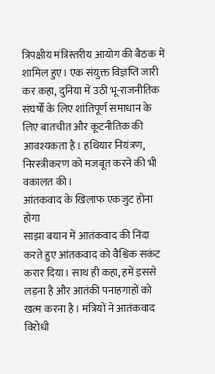त्रिपक्षीय मंत्रिस्तरीय आयोग की बैठक में शामिल हुए। एक संयुक्त विज्ञप्ति जारी कर कहा, दुनिया में उठी भू-राजनीतिक संघर्षों के लिए शांतिपूर्ण समाधान के लिए बातचीत और कूटनीतिक की आवश्यकता है। हथियार नियंत्रण, निरस्त्रीकरण को मजबूत करने की भी वकालत की।
आंतकवाद के खिलाफ एकजुट होना होगा
साझा बयान में आतंकवाद की निंदा करते हुए आंतकवाद को वैश्विक सकंट करार दिया। साथ ही कहा, हमें इससे लड़ना है और आतंकी पनाहगाहों को खत्म करना है। मंत्रियों ने आतंकवाद विरोधी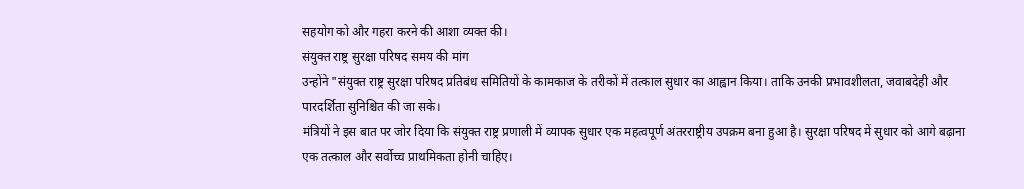सहयोग को और गहरा करने की आशा व्यक्त की।
संयुक्त राष्ट्र सुरक्षा परिषद समय की मांग
उन्होंने "संयुक्त राष्ट्र सुरक्षा परिषद प्रतिबंध समितियों के कामकाज के तरीकों में तत्काल सुधार का आह्वान किया। ताकि उनकी प्रभावशीलता, जवाबदेही और पारदर्शिता सुनिश्चित की जा सके।
मंत्रियों ने इस बात पर जोर दिया कि संयुक्त राष्ट्र प्रणाली में व्यापक सुधार एक महत्वपूर्ण अंतरराष्ट्रीय उपक्रम बना हुआ है। सुरक्षा परिषद में सुधार को आगे बढ़ाना एक तत्काल और सर्वोच्च प्राथमिकता होनी चाहिए।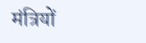मंत्रियों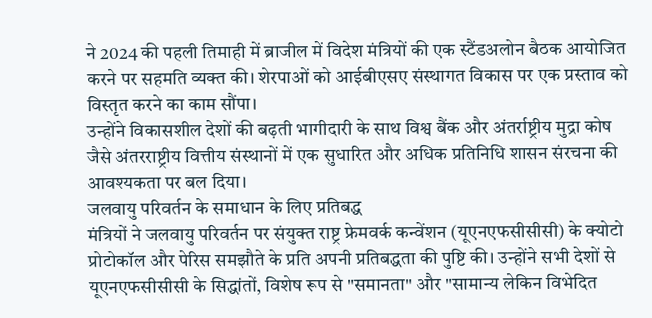ने 2024 की पहली तिमाही में ब्राजील में विदेश मंत्रियों की एक स्टैंडअलोन बैठक आयोजित करने पर सहमति व्यक्त की। शेरपाओं को आईबीएसए संस्थागत विकास पर एक प्रस्ताव को विस्तृत करने का काम सौंपा।
उन्होंने विकासशील देशों की बढ़ती भागीदारी के साथ विश्व बैंक और अंतर्राष्ट्रीय मुद्रा कोष जैसे अंतरराष्ट्रीय वित्तीय संस्थानों में एक सुधारित और अधिक प्रतिनिधि शासन संरचना की आवश्यकता पर बल दिया।
जलवायु परिवर्तन के समाधान के लिए प्रतिबद्ध
मंत्रियों ने जलवायु परिवर्तन पर संयुक्त राष्ट्र फ्रेमवर्क कन्वेंशन (यूएनएफसीसीसी) के क्योटो प्रोटोकॉल और पेरिस समझौते के प्रति अपनी प्रतिबद्धता की पुष्टि की। उन्होंने सभी देशों से यूएनएफसीसीसी के सिद्धांतों, विशेष रूप से "समानता" और "सामान्य लेकिन विभेदित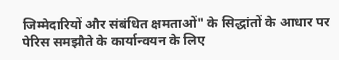जिम्मेदारियों और संबंधित क्षमताओं" के सिद्धांतों के आधार पर पेरिस समझौते के कार्यान्वयन के लिए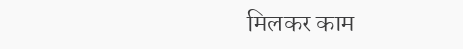मिलकर काम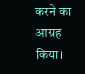करने का आग्रह किया।